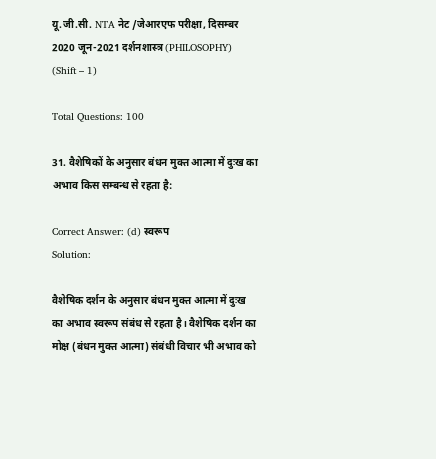यू.जी.सी. NTA नेट /जेआरएफ परीक्षा, दिसम्बर 2020 जून-2021 दर्शनशास्त्र (PHILOSOPHY) (Shift – 1)

Total Questions: 100

31. वैशेषिकों के अनुसार बंधन मुक्त आत्मा में दुःख का अभाव किस सम्बन्ध से रहता है:

Correct Answer: (d) स्वरूप
Solution:

वैशेषिक दर्शन के अनुसार बंधन मुक्त आत्मा में दुःख का अभाव स्वरूप संबंध से रहता है। वैशेषिक दर्शन का मोक्ष (बंधन मुक्त आत्मा) संबंधी विचार भी अभाव को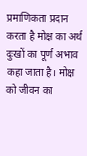प्रमाणिकता प्रदान करता है मोक्ष का अर्थ दुःखों का पूर्ण अभाव कहा जाता है। मोक्ष को जीवन का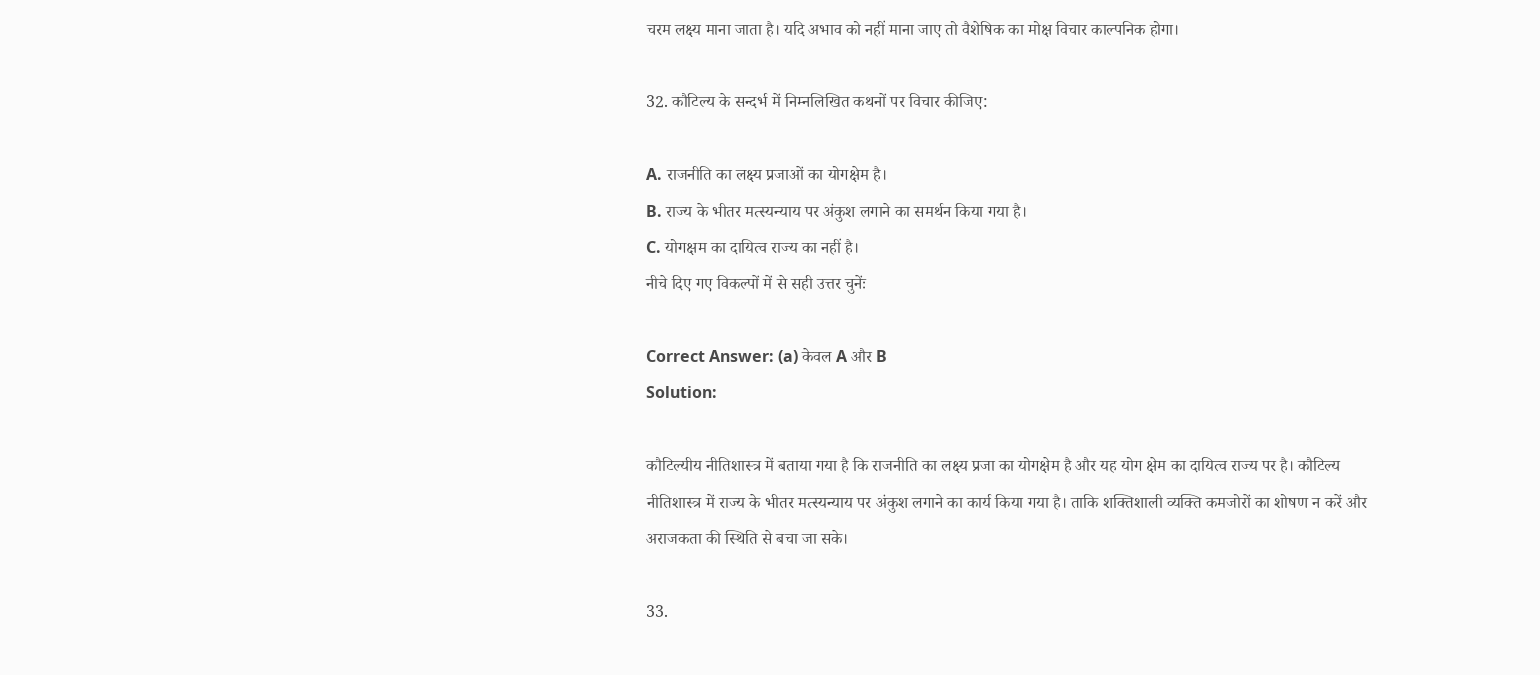चरम लक्ष्य माना जाता है। यदि अभाव को नहीं माना जाए तो वैशेषिक का मोक्ष विचार काल्पनिक होगा।

32. कौटिल्य के सन्दर्भ में निम्नलिखित कथनों पर विचार कीजिए:

A. राजनीति का लक्ष्य प्रजाओं का योगक्षेम है।
B. राज्य के भीतर मत्स्यन्याय पर अंकुश लगाने का समर्थन किया गया है।
C. योगक्षम का दायित्व राज्य का नहीं है।
नीचे दिए गए विकल्पों में से सही उत्तर चुनेंः

Correct Answer: (a) केवल A और B
Solution:

कौटिल्यीय नीतिशास्त्र में बताया गया है कि राजनीति का लक्ष्य प्रजा का योगक्षेम है और यह योग क्षेम का दायित्व राज्य पर है। कौटिल्य नीतिशास्त्र में राज्य के भीतर मत्स्यन्याय पर अंकुश लगाने का कार्य किया गया है। ताकि शक्तिशाली व्यक्ति कमजोरों का शोषण न करें और अराजकता की स्थिति से बचा जा सके।

33.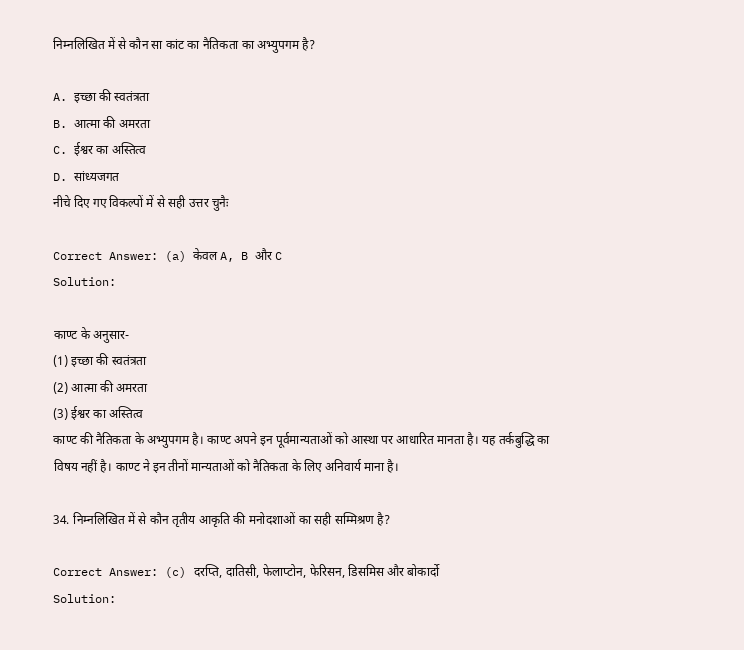निम्नलिखित में से कौन सा कांट का नैतिकता का अभ्युपगम है?

A. इच्छा की स्वतंत्रता
B. आत्मा की अमरता
C. ईश्वर का अस्तित्व
D. सांध्यजगत
नीचे दिए गए विकल्पों में से सही उत्तर चुनैः

Correct Answer: (a) केवल A, B और C
Solution:

काण्ट के अनुसार-
(1) इच्छा की स्वतंत्रता
(2) आत्मा की अमरता
(3) ईश्वर का अस्तित्व
काण्ट की नैतिकता के अभ्युपगम है। काण्ट अपने इन पूर्वमान्यताओं को आस्था पर आधारित मानता है। यह तर्कबुद्धि का विषय नहीं है। काण्ट ने इन तीनों मान्यताओं को नैतिकता के लिए अनिवार्य माना है।

34. निम्नलिखित में से कौन तृतीय आकृति की मनोदशाओं का सही सम्मिश्रण है?

Correct Answer: (c) दरप्ति, दातिसी, फेलाप्टोन, फेरिसन, डिसमिस और बोकार्दो
Solution: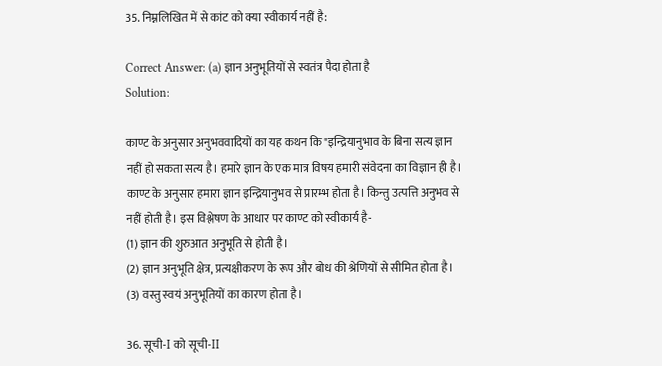35. निम्नलिखित में से कांट को क्या स्वीकार्य नहीं है:

Correct Answer: (a) ज्ञान अनुभूतियों से स्वतंत्र पैदा होता है
Solution:

काण्ट के अनुसार अनुभववादियों का यह कथन कि "इन्द्रियानुभाव के बिना सत्य ज्ञान नहीं हो सकता सत्य है। हमारे ज्ञान के एक मात्र विषय हमारी संवेदना का विज्ञान ही है। काण्ट के अनुसार हमारा ज्ञान इन्द्रियानुभव से प्रारम्भ होता है। किन्तु उत्पत्ति अनुभव से नहीं होती है। इस विश्लेषण के आधार पर काण्ट को स्वीकार्य है-
(1) ज्ञान की शुरुआत अनुभूति से होती है।
(2) ज्ञान अनुभूति क्षेत्र, प्रत्यक्षीकरण के रूप और बोध की श्रेणियों से सीमित होता है।
(3) वस्तु स्वयं अनुभूतियों का कारण होता है।

36. सूची-I को सूची-II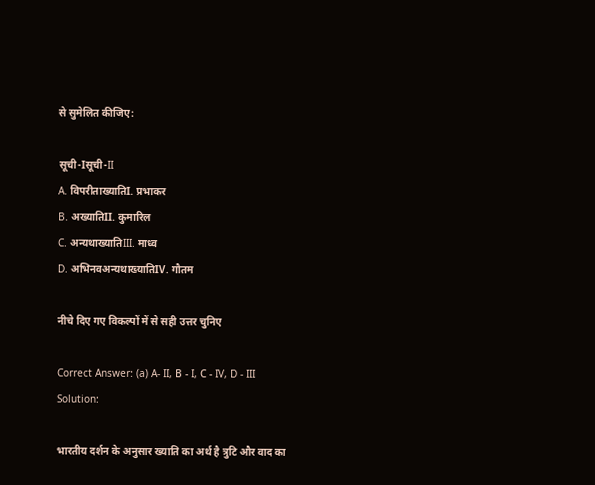से सुमेलित कीजिए:

सूची-Iसूची-II
A. विपरीताख्यातिI. प्रभाकर
B. अख्यातिII. कुमारिल
C. अन्यथाख्यातिIII. माध्व
D. अभिनवअन्यथाख्यातिIV. गौतम

नीचे दिए गए विकल्पों में से सही उत्तर चुनिए

Correct Answer: (a) A- II, В - I, С - IV, D - III
Solution:

भारतीय दर्शन के अनुसार ख्याति का अर्थ है त्रुटि और वाद का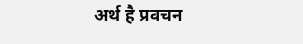अर्थ है प्रवचन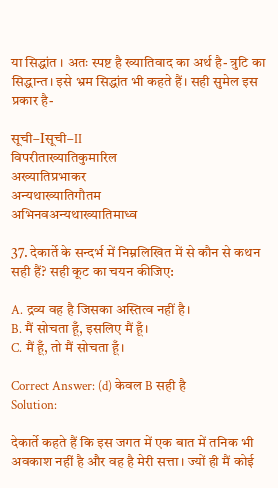या सिद्धांत । अतः स्पष्ट है ख्यातिवाद का अर्थ है- त्रुटि का सिद्धान्त। इसे भ्रम सिद्धांत भी कहते हैं। सही सुमेल इस प्रकार है-

सूची–Iसूची–II
विपरीताख्यातिकुमारिल
अख्यातिप्रभाकर
अन्यथाख्यातिगौतम
अभिनवअन्यथाख्यातिमाध्व

37. देकार्ते के सन्दर्भ में निम्नलिखित में से कौन से कथन सही हैं? सही कूट का चयन कीजिए:

A. द्रव्य वह है जिसका अस्तित्व नहीं है।
B. मैं सोचता हूँ, इसलिए मैं हूँ।
C. मैं हूँ, तो मैं सोचता हूँ।

Correct Answer: (d) केवल B सही है
Solution:

देकार्ते कहते हैं कि इस जगत में एक बात में तनिक भी अवकाश नहीं है और वह है मेरी सत्ता। ज्यों ही मैं कोई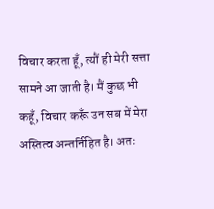विचार करता हूँ, त्यौं ही मेरी सत्ता सामने आ जाती है। मैं कुछ भी कहूँ, विचार करूँ उन सब में मेरा अस्तित्व अन्तर्निहित है। अतः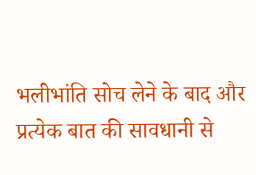भलीभांति सोच लेने के बाद और प्रत्येक बात की सावधानी से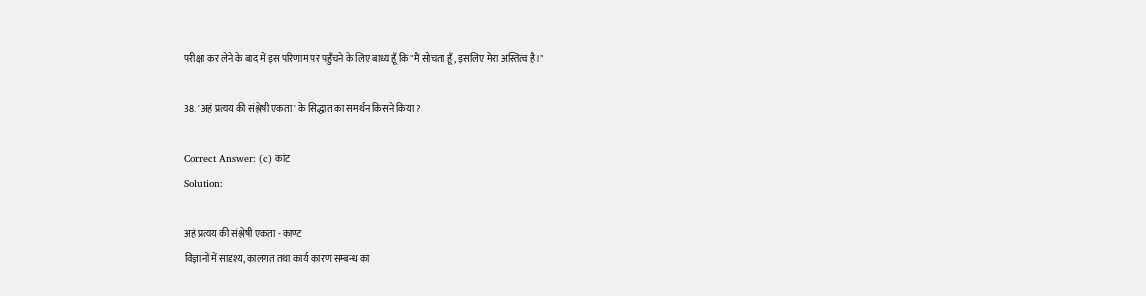परीक्षा कर लेने के बाद में इस परिणाम पर पहुँचने के लिए बाध्य हूँ कि "मैं सोचता हूँ, इसलिए मेरा अस्तित्व है।"

38. 'अहं प्रत्यय की संश्लेषी एकता' के सिद्धात का समर्थन किसने किया?

Correct Answer: (c) कांट
Solution:

अहं प्रत्यय की संश्लेषी एकता - काण्ट
विज्ञानों में सादृश्य, कालगत तथा कार्य कारण सम्बन्ध का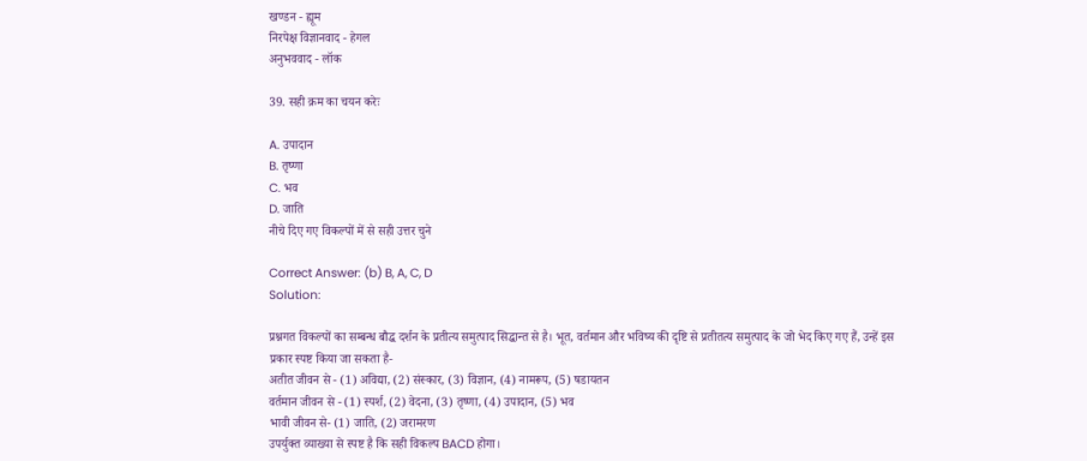खण्डन - ह्यूम
निरपेक्ष विज्ञानवाद - हेगल
अनुभववाद - लॉक

39. सही क्रम का चयन करेः

A. उपादान
B. तृष्णा
C. भव
D. जाति
नीचे दिए गए विकल्पों में से सही उत्तर चुने

Correct Answer: (b) B, A, C, D
Solution:

प्रश्नगत विकल्पों का सम्बन्ध बौद्ध दर्शन के प्रतीत्य समुत्पाद सिद्धान्त से है। भूत, वर्तमान और भविष्य की दृष्टि से प्रतीतत्य समुत्पाद के जो भेद किए गए हैं, उन्हें इस प्रकार स्पष्ट किया जा सकता है-
अतीत जीवन से - (1) अविद्या, (2) संस्कार, (3) विज्ञान, (4) नामरूप, (5) षडायतन
वर्तमान जीवन से - (1) स्पर्श, (2) वेदना, (3) तृष्णा, (4) उपादान, (5) भव
भावी जीवन से- (1) जाति, (2) जरामरण
उपर्युक्त व्याख्या से स्पष्ट है कि सही विकल्प BACD होगा।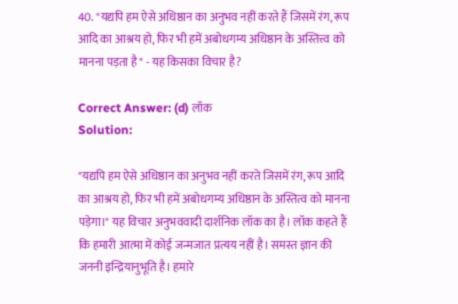40. "यद्यपि हम ऐसे अधिष्ठान का अनुभव नहीं करते हैं जिसमें रंग, रूप आदि का आश्रय हो, फिर भी हमें अबोधगम्य अधिष्ठान के अस्तित्त्व को मानना पड़ता है" - यह किसका विचार है?

Correct Answer: (d) लॉक
Solution:

"यद्यपि हम ऐसे अधिष्ठान का अनुभव नहीं करते जिसमें रंग, रूप आदि का आश्रय हो, फिर भी हमें अबोधगम्य अधिष्ठान के अस्तित्व को मानना पड़ेगा।" यह विचार अनुभववादी दार्शनिक लॉक का है। लॉक कहते हैं कि हमारी आत्मा में कोई जन्मजात प्रत्यय नहीं है। समस्त ज्ञान की जननी इन्द्रियानुभूति है। हमारे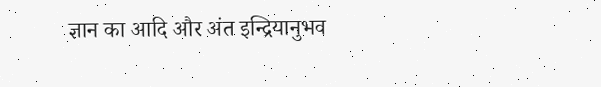ज्ञान का आदि और अंत इन्द्रियानुभव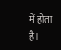में होता है।